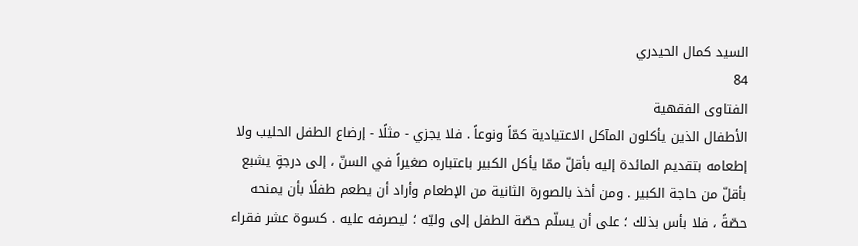السيد كمال الحيدري
84
الفتاوى الفقهية
الأطفال الذين يأكلون المآكل الاعتيادية كمّاً ونوعاً . فلا يجزي - مثلًا - إرضاع الطفل الحليب ولا إطعامه بتقديم المائدة إليه بأقلّ ممّا يأكل الكبير باعتباره صغيراً في السنّ ، إلى درجةٍ يشبع بأقلّ من حاجة الكبير . ومن أخذ بالصورة الثانية من الإطعام وأراد أن يطعم طفلًا بأن يمنحه حصّةً ، فلا بأس بذلك ؛ على أن يسلّم حصّة الطفل إلى وليّه ؛ ليصرفه عليه . كسوة عشر فقراء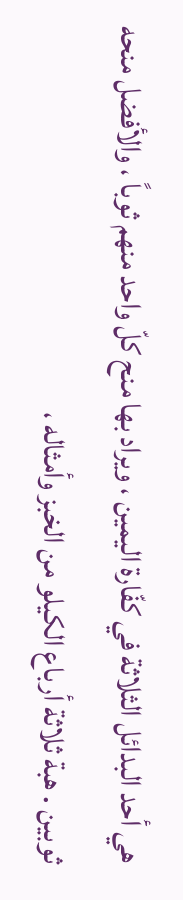هي أحد البدائل الثلاثة في كفّارة اليمين ، ويراد بها منح كلّ واحد منهم ثوباً ، والأفضل منحه ثوبين . هبة ثلاثة أرباع الكيلو من الخبز وأمثاله ،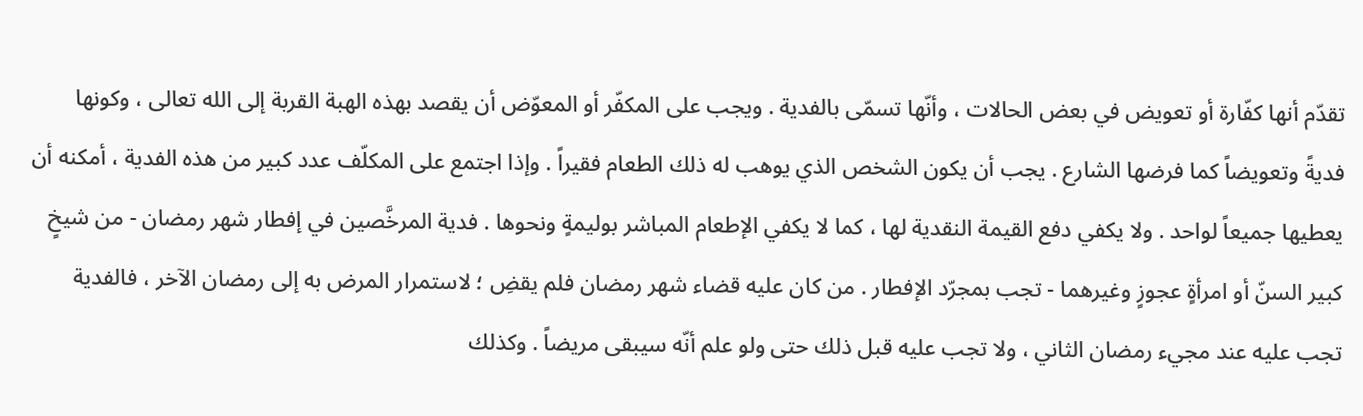تقدّم أنها كفّارة أو تعويض في بعض الحالات ، وأنّها تسمّى بالفدية . ويجب على المكفّر أو المعوّض أن يقصد بهذه الهبة القربة إلى الله تعالى ، وكونها فديةً وتعويضاً كما فرضها الشارع . يجب أن يكون الشخص الذي يوهب له ذلك الطعام فقيراً . وإذا اجتمع على المكلّف عدد كبير من هذه الفدية ، أمكنه أن يعطيها جميعاً لواحد . ولا يكفي دفع القيمة النقدية لها ، كما لا يكفي الإطعام المباشر بوليمةٍ ونحوها . فدية المرخَّصين في إفطار شهر رمضان - من شيخٍ كبير السنّ أو امرأةٍ عجوزٍ وغيرهما - تجب بمجرّد الإفطار . من كان عليه قضاء شهر رمضان فلم يقضِ ؛ لاستمرار المرض به إلى رمضان الآخر ، فالفدية تجب عليه عند مجيء رمضان الثاني ، ولا تجب عليه قبل ذلك حتى ولو علم أنّه سيبقى مريضاً . وكذلك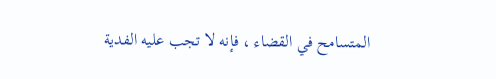المتسامح في القضاء ، فإنه لا تجب عليه الفدية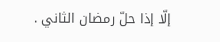إلّا إذا حلّ رمضان الثاني .